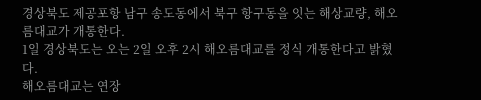경상북도 제공포항 남구 송도동에서 북구 항구동을 잇는 해상교량, 해오름대교가 개통한다.
1일 경상북도는 오는 2일 오후 2시 해오름대교를 정식 개통한다고 밝혔다.
해오름대교는 연장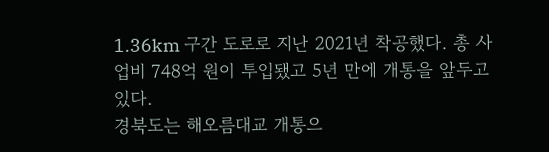1.36km 구간 도로로 지난 2021년 착공했다. 총 사업비 748억 원이 투입됐고 5년 만에 개통을 앞두고 있다.
경북도는 해오름대교 개통으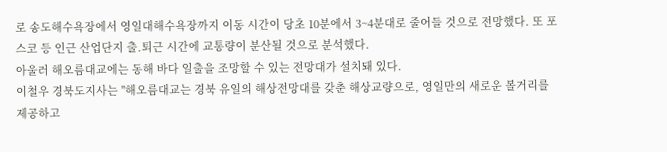로 송도해수욕장에서 영일대해수욕장까지 이동 시간이 당초 10분에서 3~4분대로 줄어들 것으로 전망했다. 또 포스코 등 인근 산업단지 출․퇴근 시간에 교통량이 분산될 것으로 분석했다.
아울러 해오름대교에는 동해 바다 일출을 조망할 수 있는 전망대가 설치돼 있다.
이철우 경북도지사는 "해오름대교는 경북 유일의 해상전망대를 갖춘 해상교량으로, 영일만의 새로운 볼거리를 제공하고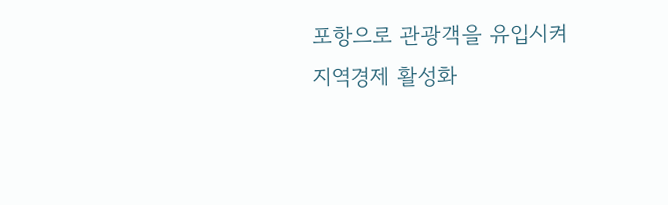포항으로 관광객을 유입시켜 지역경제 활성화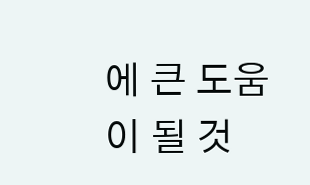에 큰 도움이 될 것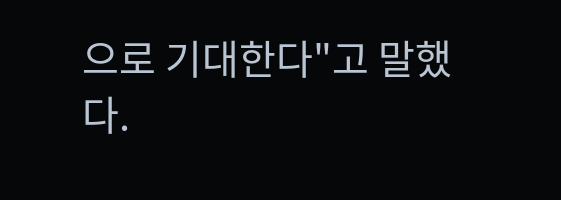으로 기대한다"고 말했다.